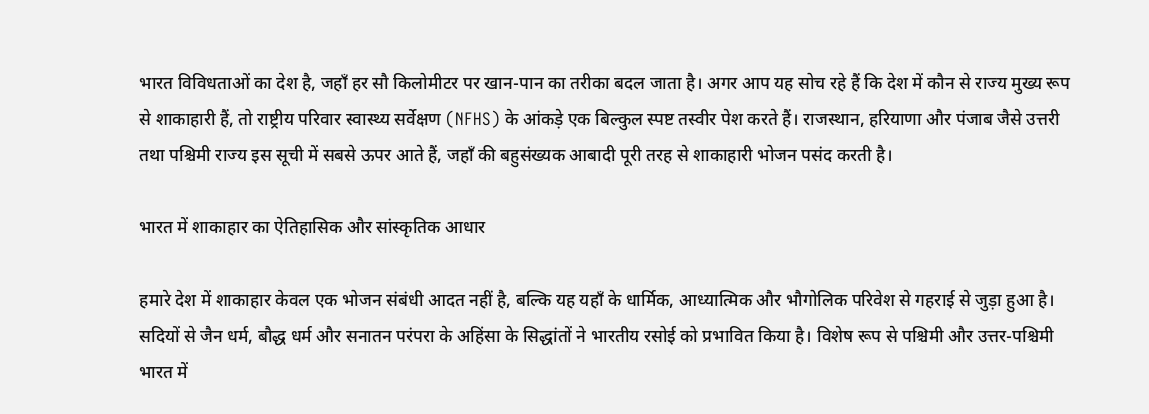भारत विविधताओं का देश है, जहाँ हर सौ किलोमीटर पर खान-पान का तरीका बदल जाता है। अगर आप यह सोच रहे हैं कि देश में कौन से राज्य मुख्य रूप से शाकाहारी हैं, तो राष्ट्रीय परिवार स्वास्थ्य सर्वेक्षण (NFHS) के आंकड़े एक बिल्कुल स्पष्ट तस्वीर पेश करते हैं। राजस्थान, हरियाणा और पंजाब जैसे उत्तरी तथा पश्चिमी राज्य इस सूची में सबसे ऊपर आते हैं, जहाँ की बहुसंख्यक आबादी पूरी तरह से शाकाहारी भोजन पसंद करती है।

भारत में शाकाहार का ऐतिहासिक और सांस्कृतिक आधार

हमारे देश में शाकाहार केवल एक भोजन संबंधी आदत नहीं है, बल्कि यह यहाँ के धार्मिक, आध्यात्मिक और भौगोलिक परिवेश से गहराई से जुड़ा हुआ है। सदियों से जैन धर्म, बौद्ध धर्म और सनातन परंपरा के अहिंसा के सिद्धांतों ने भारतीय रसोई को प्रभावित किया है। विशेष रूप से पश्चिमी और उत्तर-पश्चिमी भारत में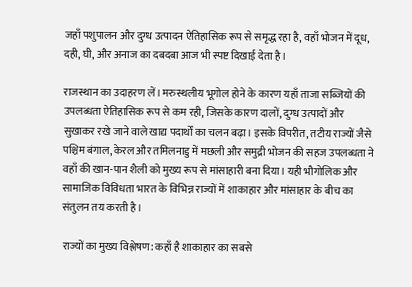जहाँ पशुपालन और दुग्ध उत्पादन ऐतिहासिक रूप से समृद्ध रहा है, वहाँ भोजन में दूध, दही, घी, और अनाज का दबदबा आज भी स्पष्ट दिखाई देता है।

राजस्थान का उदाहरण लें। मरुस्थलीय भूगोल होने के कारण यहाँ ताजा सब्जियों की उपलब्धता ऐतिहासिक रूप से कम रही, जिसके कारण दालों, दुग्ध उत्पादों और सुखाकर रखे जाने वाले खाद्य पदार्थों का चलन बढ़ा। इसके विपरीत, तटीय राज्यों जैसे पश्चिम बंगाल, केरल और तमिलनाडु में मछली और समुद्री भोजन की सहज उपलब्धता ने वहाँ की खान-पान शैली को मुख्य रूप से मांसाहारी बना दिया। यही भौगोलिक और सामाजिक विविधता भारत के विभिन्न राज्यों में शाकाहार और मांसाहार के बीच का संतुलन तय करती है।

राज्यों का मुख्य विश्लेषण: कहाँ है शाकाहार का सबसे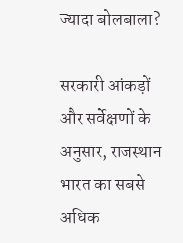ज्यादा बोलबाला?

सरकारी आंकड़ों और सर्वेक्षणों के अनुसार, राजस्थान भारत का सबसे अधिक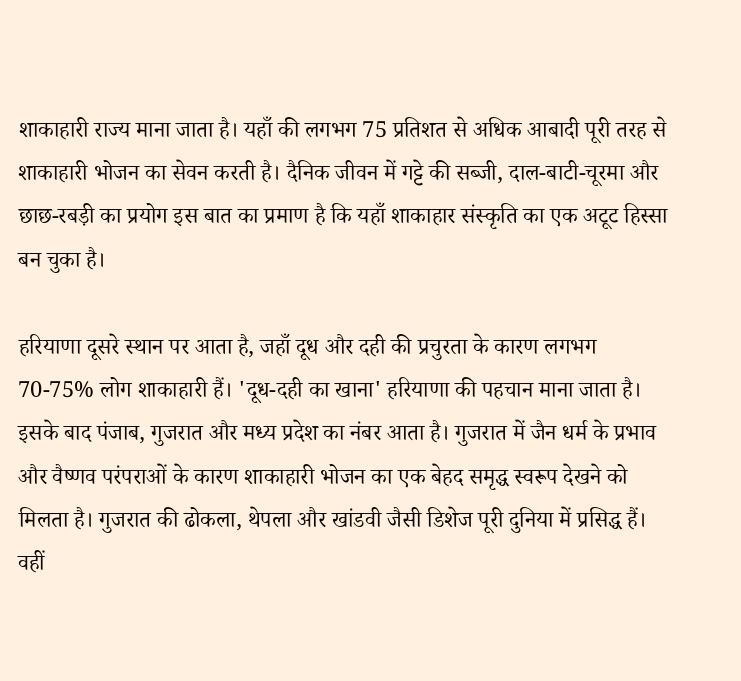शाकाहारी राज्य माना जाता है। यहाँ की लगभग 75 प्रतिशत से अधिक आबादी पूरी तरह से शाकाहारी भोजन का सेवन करती है। दैनिक जीवन में गट्टे की सब्जी, दाल-बाटी-चूरमा और छाछ-रबड़ी का प्रयोग इस बात का प्रमाण है कि यहाँ शाकाहार संस्कृति का एक अटूट हिस्सा बन चुका है।

हरियाणा दूसरे स्थान पर आता है, जहाँ दूध और दही की प्रचुरता के कारण लगभग 70-75% लोग शाकाहारी हैं। 'दूध-दही का खाना' हरियाणा की पहचान माना जाता है। इसके बाद पंजाब, गुजरात और मध्य प्रदेश का नंबर आता है। गुजरात में जैन धर्म के प्रभाव और वैष्णव परंपराओं के कारण शाकाहारी भोजन का एक बेहद समृद्ध स्वरूप देखने को मिलता है। गुजरात की ढोकला, थेपला और खांडवी जैसी डिशेज पूरी दुनिया में प्रसिद्ध हैं। वहीं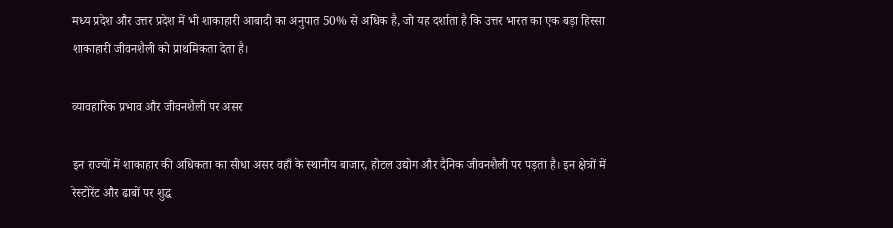मध्य प्रदेश और उत्तर प्रदेश में भी शाकाहारी आबादी का अनुपात 50% से अधिक है, जो यह दर्शाता है कि उत्तर भारत का एक बड़ा हिस्सा शाकाहारी जीवनशैली को प्राथमिकता देता है।

व्यावहारिक प्रभाव और जीवनशैली पर असर

इन राज्यों में शाकाहार की अधिकता का सीधा असर वहाँ के स्थानीय बाजार, होटल उद्योग और दैनिक जीवनशैली पर पड़ता है। इन क्षेत्रों में रेस्टोरेंट और ढाबों पर शुद्ध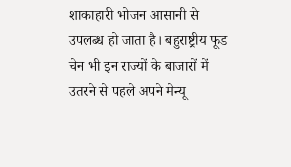शाकाहारी भोजन आसानी से उपलब्ध हो जाता है। बहुराष्ट्रीय फूड चेन भी इन राज्यों के बाजारों में उतरने से पहले अपने मेन्यू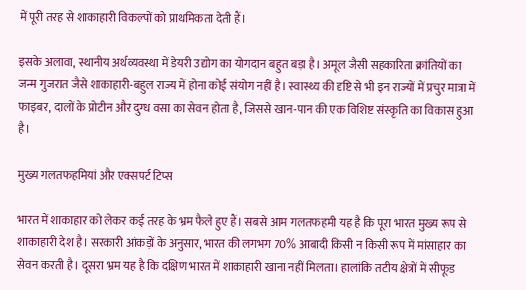में पूरी तरह से शाकाहारी विकल्पों को प्राथमिकता देती हैं।

इसके अलावा, स्थानीय अर्थव्यवस्था में डेयरी उद्योग का योगदान बहुत बड़ा है। अमूल जैसी सहकारिता क्रांतियों का जन्म गुजरात जैसे शाकाहारी-बहुल राज्य में होना कोई संयोग नहीं है। स्वास्थ्य की दृष्टि से भी इन राज्यों में प्रचुर मात्रा में फाइबर, दालों के प्रोटीन और दुग्ध वसा का सेवन होता है, जिससे खान-पान की एक विशिष्ट संस्कृति का विकास हुआ है।

मुख्य गलतफहमियां और एक्सपर्ट टिप्स

भारत में शाकाहार को लेकर कई तरह के भ्रम फैले हुए हैं। सबसे आम गलतफहमी यह है कि पूरा भारत मुख्य रूप से शाकाहारी देश है। सरकारी आंकड़ों के अनुसार, भारत की लगभग 70% आबादी किसी न किसी रूप में मांसाहार का सेवन करती है। दूसरा भ्रम यह है कि दक्षिण भारत में शाकाहारी खाना नहीं मिलता। हालांकि तटीय क्षेत्रों में सीफूड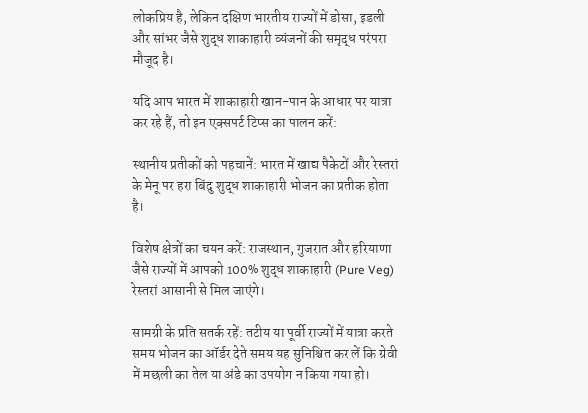लोकप्रिय है, लेकिन दक्षिण भारतीय राज्यों में डोसा, इडली और सांभर जैसे शुद्ध शाकाहारी व्यंजनों की समृद्ध परंपरा मौजूद है।

यदि आप भारत में शाकाहारी खान-पान के आधार पर यात्रा कर रहे हैं, तो इन एक्सपर्ट टिप्स का पालन करें:

स्थानीय प्रतीकों को पहचानें: भारत में खाद्य पैकेटों और रेस्तरां के मेनू पर हरा बिंदु शुद्ध शाकाहारी भोजन का प्रतीक होता है।

विशेष क्षेत्रों का चयन करें: राजस्थान, गुजरात और हरियाणा जैसे राज्यों में आपको 100% शुद्ध शाकाहारी (Pure Veg) रेस्तरां आसानी से मिल जाएंगे।

सामग्री के प्रति सतर्क रहें: तटीय या पूर्वी राज्यों में यात्रा करते समय भोजन का ऑर्डर देते समय यह सुनिश्चित कर लें कि ग्रेवी में मछली का तेल या अंडे का उपयोग न किया गया हो।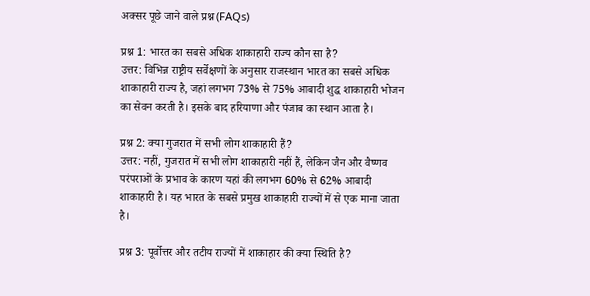अक्सर पूछे जाने वाले प्रश्न (FAQs)

प्रश्न 1: भारत का सबसे अधिक शाकाहारी राज्य कौन सा है?
उत्तर: विभिन्न राष्ट्रीय सर्वेक्षणों के अनुसार राजस्थान भारत का सबसे अधिक शाकाहारी राज्य है, जहां लगभग 73% से 75% आबादी शुद्ध शाकाहारी भोजन का सेवन करती है। इसके बाद हरियाणा और पंजाब का स्थान आता है।

प्रश्न 2: क्या गुजरात में सभी लोग शाकाहारी हैं?
उत्तर: नहीं, गुजरात में सभी लोग शाकाहारी नहीं हैं, लेकिन जैन और वैष्णव परंपराओं के प्रभाव के कारण यहां की लगभग 60% से 62% आबादी शाकाहारी है। यह भारत के सबसे प्रमुख शाकाहारी राज्यों में से एक माना जाता है।

प्रश्न 3: पूर्वोत्तर और तटीय राज्यों में शाकाहार की क्या स्थिति है?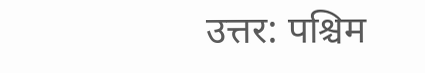उत्तर: पश्चिम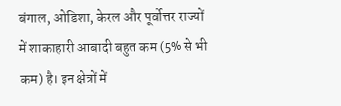बंगाल, ओडिशा, केरल और पूर्वोत्तर राज्यों में शाकाहारी आबादी बहुत कम (5% से भी कम) है। इन क्षेत्रों में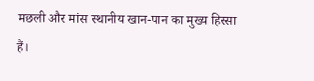मछली और मांस स्थानीय खान-पान का मुख्य हिस्सा हैं।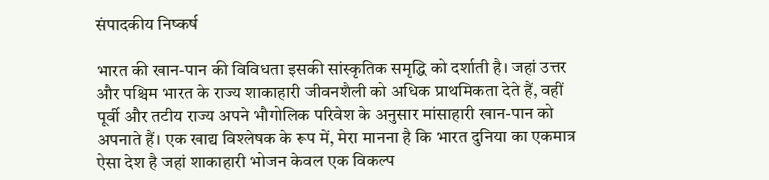संपादकीय निष्कर्ष

भारत की खान-पान की विविधता इसकी सांस्कृतिक समृद्धि को दर्शाती है। जहां उत्तर और पश्चिम भारत के राज्य शाकाहारी जीवनशैली को अधिक प्राथमिकता देते हैं, वहीं पूर्वी और तटीय राज्य अपने भौगोलिक परिवेश के अनुसार मांसाहारी खान-पान को अपनाते हैं। एक खाद्य विश्लेषक के रूप में, मेरा मानना है कि भारत दुनिया का एकमात्र ऐसा देश है जहां शाकाहारी भोजन केवल एक विकल्प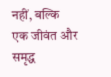नहीं, बल्कि एक जीवंत और समृद्ध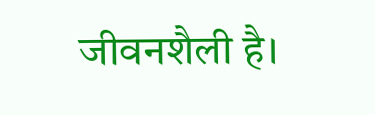जीवनशैली है।